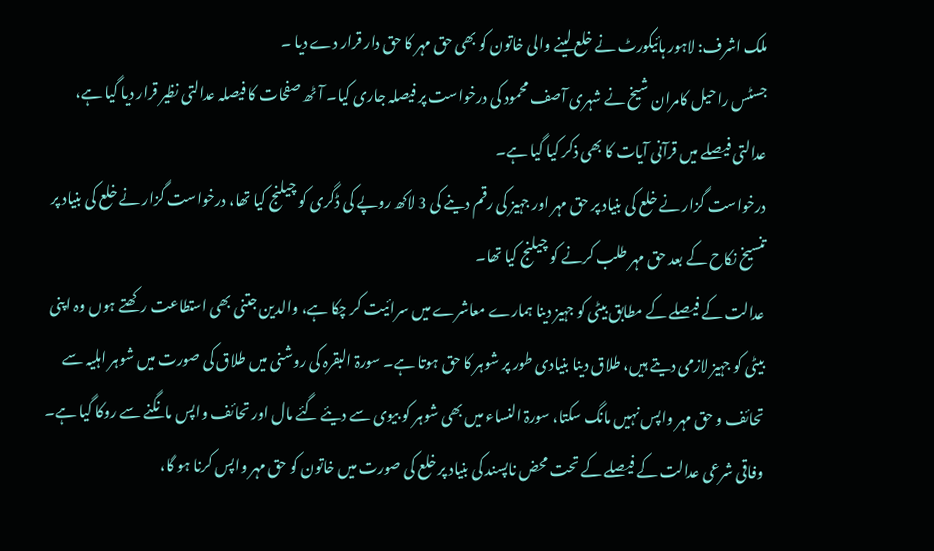ملک اشرف: لاہور ہائیکورٹ نے خلع لینے والی خاتون کو بھی حق مہر کا حق دار قرار دے دیا ۔
جسٹس راحیل کامران شیخ نے شہری آصف محمود کی درخواست پر فیصلہ جاری کیا۔ آٹھ صفحات کا فیصلہ عدالتی نظیر قرار دیا گیا ہے، عدالتی فیصلے میں قرآنی آیات کا بھی ذکر کیا گیا ہے۔
درخواست گزار نے خلع کی بنیاد پر حق مہر اور جہیز کی رقم دینے کی 3 لاکھ روپے کی ڈگری کو چیلنج کیا تھا، درخواست گزار نے خلع کی بنیاد پر تنسیخ نکاح کے بعد حق مہر طلب کرنے کو چیلنج کیا تھا۔
عدالت کے فیصلے کے مطابق بیٹی کو جہیز دینا ہمارے معاشرے میں سرائیت کر چکا ہے، والدین جتنی بھی استطاعت رکھتے ہوں وہ اپنی بیٹی کو جہیز لازمی دیتے ہیں، طلاق دینا بنیادی طور پر شوہر کا حق ہوتا ہے۔ سورۃ البقرہ کی روشنی میں طلاق کی صورت میں شوہر اہلیہ سے تحائف و حق مہر واپس نہیں مانگ سکتا، سورۃ النساء میں بھی شوہر کو بیوی سے دیئے گئے مال اور تحائف واپس مانگنے سے روکا گیا ہے۔
وفاقی شرعی عدالت کے فیصلے کے تحت محض ناپسند کی بنیاد پر خلع کی صورت میں خاتون کو حق مہر واپس کرنا ہو گا،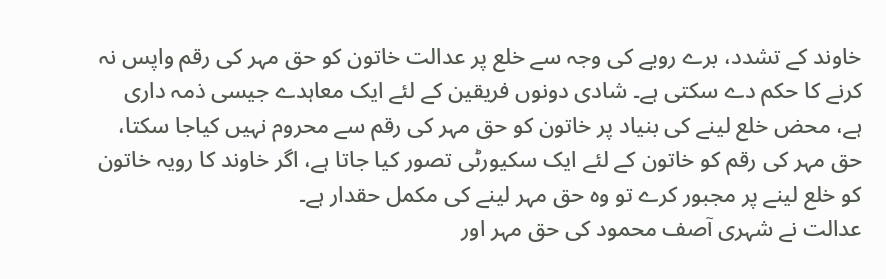خاوند کے تشدد، برے رویے کی وجہ سے خلع پر عدالت خاتون کو حق مہر کی رقم واپس نہ کرنے کا حکم دے سکتی ہے۔ شادی دونوں فریقین کے لئے ایک معاہدے جیسی ذمہ داری ہے، محض خلع لینے کی بنیاد پر خاتون کو حق مہر کی رقم سے محروم نہیں کیاجا سکتا، حق مہر کی رقم کو خاتون کے لئے ایک سکیورٹی تصور کیا جاتا ہے، اگر خاوند کا رویہ خاتون کو خلع لینے پر مجبور کرے تو وہ حق مہر لینے کی مکمل حقدار ہے۔
عدالت نے شہری آصف محمود کی حق مہر اور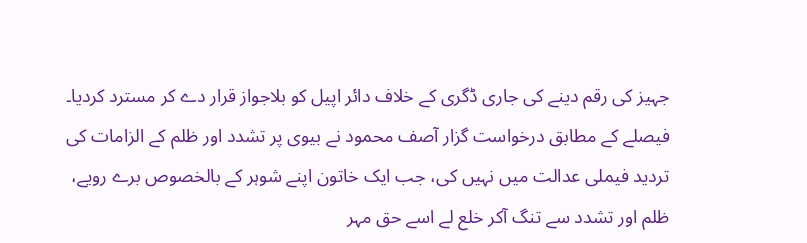جہیز کی رقم دینے کی جاری ڈگری کے خلاف دائر اپیل کو بلاجواز قرار دے کر مسترد کردیا۔ فیصلے کے مطابق درخواست گزار آصف محمود نے بیوی پر تشدد اور ظلم کے الزامات کی تردید فیملی عدالت میں نہیں کی، جب ایک خاتون اپنے شوہر کے بالخصوص برے رویے، ظلم اور تشدد سے تنگ آکر خلع لے اسے حق مہر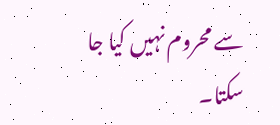سے محروم نہیں کیا جا سکتا۔